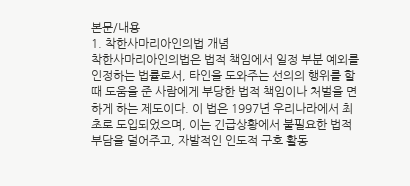본문/내용
1. 착한사마리아인의법 개념
착한사마리아인의법은 법적 책임에서 일정 부분 예외를 인정하는 법률로서, 타인을 도와주는 선의의 행위를 할 때 도움을 준 사람에게 부당한 법적 책임이나 처벌을 면하게 하는 제도이다. 이 법은 1997년 우리나라에서 최초로 도입되었으며, 이는 긴급상황에서 불필요한 법적 부담을 덜어주고, 자발적인 인도적 구호 활동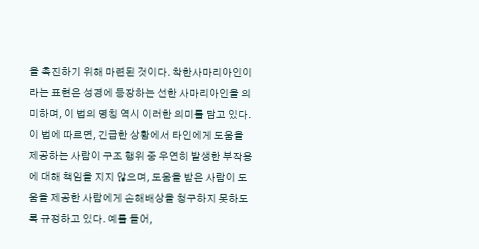을 촉진하기 위해 마련된 것이다. 착한사마리아인이라는 표현은 성경에 등장하는 선한 사마리아인을 의미하며, 이 법의 명칭 역시 이러한 의미를 담고 있다. 이 법에 따르면, 긴급한 상황에서 타인에게 도움을 제공하는 사람이 구조 행위 중 우연히 발생한 부작용에 대해 책임을 지지 않으며, 도움을 받은 사람이 도움을 제공한 사람에게 손해배상을 청구하지 못하도록 규정하고 있다. 예를 들어,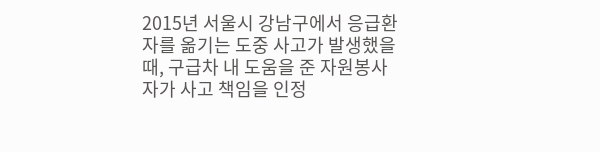2015년 서울시 강남구에서 응급환자를 옮기는 도중 사고가 발생했을 때, 구급차 내 도움을 준 자원봉사자가 사고 책임을 인정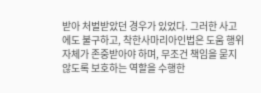받아 처벌받았던 경우가 있었다. 그러한 사고에도 불구하고, 착한사마리아인법은 도움 행위 자체가 존중받아야 하며, 무조건 책임을 묻지 않도록 보호하는 역할을 수행한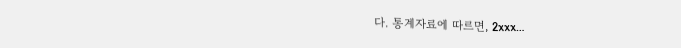다. 통계자료에 따르면, 2xxx…